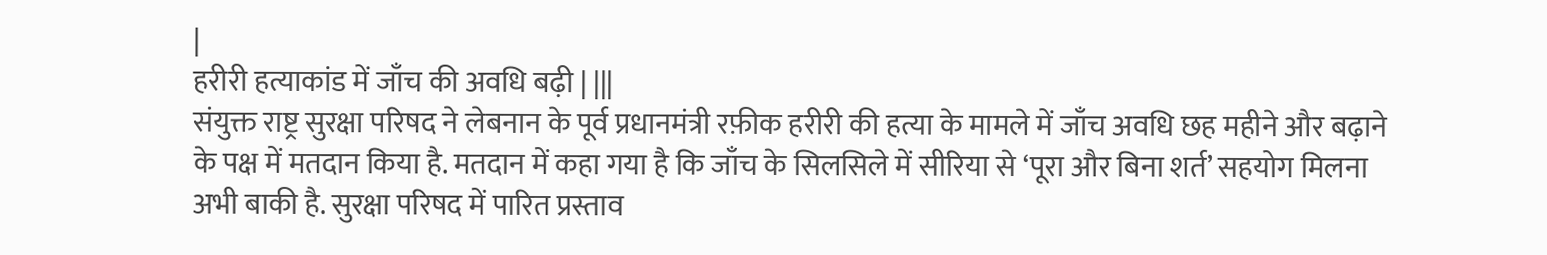|
हरीरी हत्याकांड में जाँच की अवधि बढ़ी | |||
संयुक्त राष्ट्र सुरक्षा परिषद ने लेबनान के पूर्व प्रधानमंत्री रफ़ीक हरीरी की हत्या के मामले में जाँच अवधि छह महीने और बढ़ाने के पक्ष में मतदान किया है. मतदान में कहा गया है कि जाँच के सिलसिले में सीरिया से ‘पूरा और बिना शर्त’ सहयोग मिलना अभी बाकी है. सुरक्षा परिषद में पारित प्रस्ताव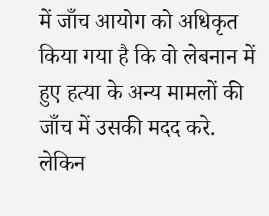में जाँच आयोग को अधिकृत किया गया है कि वो लेबनान में हुए हत्या के अन्य मामलों की जाँच में उसकी मदद करे. लेकिन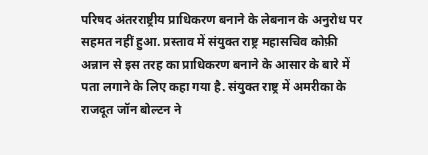परिषद अंतरराष्ट्रीय प्राधिकरण बनाने के लेबनान के अनुरोध पर सहमत नहीं हुआ. प्रस्ताव में संयुक्त राष्ट्र महासचिव कोफ़ी अन्नान से इस तरह का प्राधिकरण बनाने के आसार के बारे में पता लगाने के लिए कहा गया है. संयुक्त राष्ट्र में अमरीका के राजदूत जॉन बोल्टन ने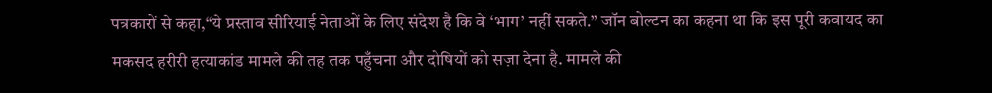पत्रकारों से कहा,“ये प्रस्ताव सीरियाई नेताओं के लिए संदेश है कि वे ‘भाग’ नहीं सकते.” जॉन बोल्टन का कहना था कि इस पूरी कवायद का मकसद हरीरी हत्याकांड मामले की तह तक पहुँचना और दोषियों को सज़ा देना है. मामले की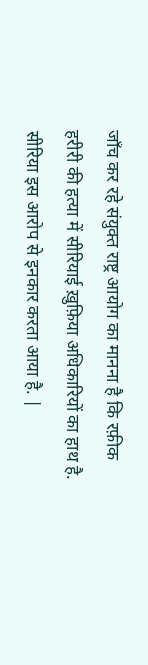जाँच कर रहे संयुक्त राष्ट्र आयोग का मानना है कि रफ़ीक हरीरी की हत्या में सीरियाई ख़ुफ़िया अधिकारियों का हाथ है. सीरिया इस आरोप से इनकार करता आया है. |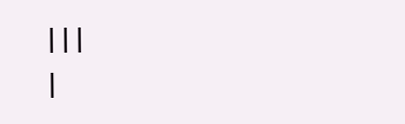|||
|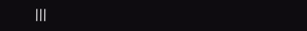|||